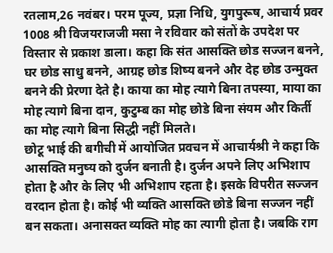रतलाम,26 नवंबर। परम पूज्य, प्रज्ञा निधि, युगपुरूष, आचार्य प्रवर 1008 श्री विजयराजजी मसा ने रविवार को संतों के उपदेश पर विस्तार से प्रकाश डाला। कहा कि संत आसक्ति छोड सज्जन बनने, घर छोड साधु बनने, आग्रह छोड शिष्य बनने और देह छोड उन्मुक्त बनने की प्रेरणा देते है। काया का मोह त्यागे बिना तपस्या, माया का मोह त्यागे बिना दान, कुटुम्ब का मोह छोडे बिना संयम और किर्ती का मोह त्यागे बिना सिद्धी नहीं मिलते।
छोटू भाई की बगीची में आयोजित प्रवचन में आचार्यश्री ने कहा कि आसक्ति मनुष्य को दुर्जन बनाती है। दुर्जन अपने लिए अभिशाप होता है और के लिए भी अभिशाप रहता है। इसके विपरीत सज्जन वरदान होता है। कोई भी व्यक्ति आसक्ति छोडे बिना सज्जन नहीं बन सकता। अनासक्त व्यक्ति मोह का त्यागी होता है। जबकि राग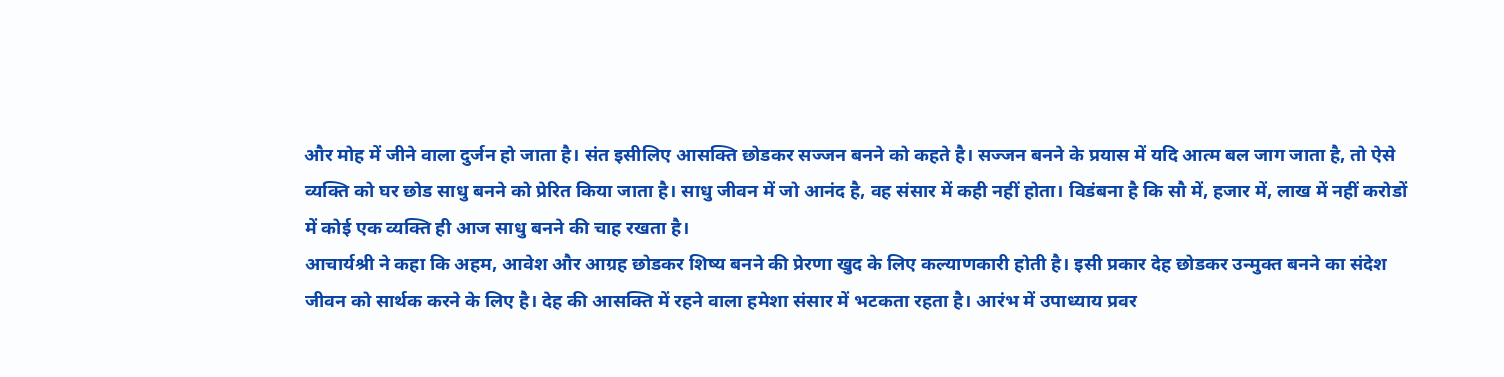और मोह में जीने वाला दुर्जन हो जाता है। संत इसीलिए आसक्ति छोडकर सज्जन बनने को कहते है। सज्जन बनने के प्रयास में यदि आत्म बल जाग जाता है, तो ऐसे व्यक्ति को घर छोड साधु बनने को प्रेरित किया जाता है। साधु जीवन में जो आनंद है, वह संसार में कही नहीं होता। विडंबना है कि सौ में, हजार में, लाख में नहीं करोडों में कोई एक व्यक्ति ही आज साधु बनने की चाह रखता है।
आचार्यश्री ने कहा कि अहम, आवेश और आग्रह छोडकर शिष्य बनने की प्रेरणा खुद के लिए कल्याणकारी होती है। इसी प्रकार देह छोडकर उन्मुक्त बनने का संदेश जीवन को सार्थक करने के लिए है। देह की आसक्ति में रहने वाला हमेशा संसार में भटकता रहता है। आरंभ में उपाध्याय प्रवर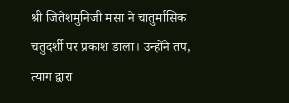श्री जितेशमुनिजी मसा ने चातुर्मासिक चतुदर्शी पर प्रकाश डाला। उन्होंने तप, त्याग द्वारा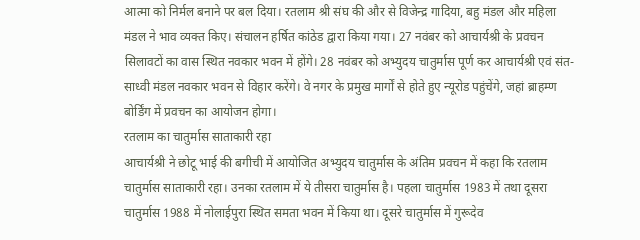आत्मा को निर्मल बनाने पर बल दिया। रतलाम श्री संघ की और से विजेन्द्र गादिया, बहु मंडल और महिला मंडल ने भाव व्यक्त किए। संचालन हर्षित कांठेड द्वारा किया गया। 27 नवंबर को आचार्यश्री के प्रवचन सिलावटों का वास स्थित नवकार भवन में होंगे। 28 नवंबर को अभ्युदय चातुर्मास पूर्ण कर आचार्यश्री एवं संत-साध्वी मंडल नवकार भवन से विहार करेंगे। वे नगर के प्रमुख मार्गों से होते हुए न्यूरोड पहुंचेंगे, जहां ब्राहम्ण बोर्डिंग में प्रवचन का आयोजन होगा।
रतलाम का चातुर्मास साताकारी रहा
आचार्यश्री ने छोटू भाई की बगीची में आयोजित अभ्युदय चातुर्मास के अंतिम प्रवचन में कहा कि रतलाम चातुर्मास साताकारी रहा। उनका रतलाम में ये तीसरा चातुर्मास है। पहला चातुर्मास 1983 में तथा दूसरा चातुर्मास 1988 में नोलाईपुरा स्थित समता भवन में किया था। दूसरे चातुर्मास में गुरूदेव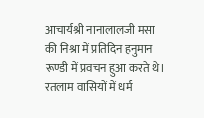आचार्यश्री नानालालजी मसा की निश्रा में प्रतिदिन हनुमान रूण्डी में प्रवचन हुआ करते थे। रतलाम वासियों में धर्म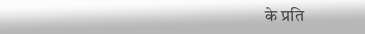के प्रति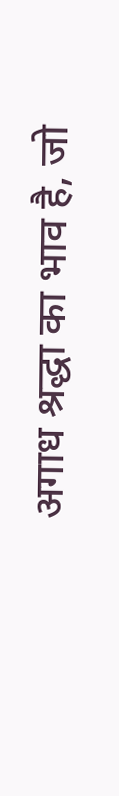अगाध श्रद्धा का भाव है, जो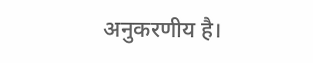अनुकरणीय है।